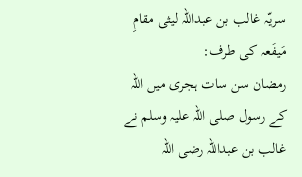سریّہ غالب بن عبداللہ لیثی مقامِ مَیفَعہ کی طرف:
رمضان سن سات ہجری میں اللہ کے رسول صلی اللہ علیہ وسلم نے غالب بن عبداللہ رضی اللہ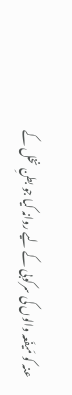عنہ کو مَیفَعہ والوں کی سرکوبی کے لیے روانہ کیا جو بطنِ نخل کے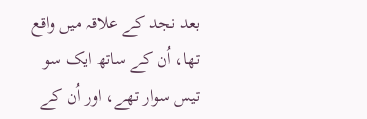بعد نجد کے علاقہ میں واقع تھا، اُن کے ساتھ ایک سو تیس سوار تھے، اور اُن کے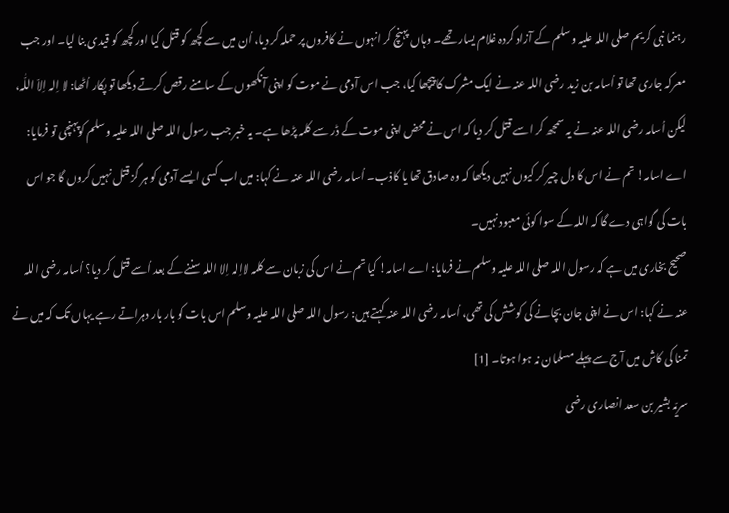رہنما نبی کریم صلی اللہ علیہ وسلم کے آزاد کردہ غلام یسار تھے۔ وہاں پہنچ کر انہوں نے کافروں پر حملہ کر دیا، اُن میں سے کچھ کو قتل کیا اور کچھ کو قیدی بنا لیا۔ اور جب معرکہ جاری تھا تو اُسامہ بن زید رضی اللہ عنہ نے ایک مشرک کا پیچھا کیا، جب اس آدمی نے موت کو اپنی آنکھوں کے سامنے رقص کرتے دیکھا تو پکار اُٹھا: لا اِلہ اِلاّ اللّٰہ، لیکن اُسامہ رضی اللہ عنہ نے یہ سمجھ کر اسے قتل کر دیا کہ اس نے محض اپنی موت کے ڈر سے کلمہ پڑھا ہے۔ یہ خبر جب رسول اللہ صلی اللہ علیہ وسلم کوپہنچی تو فرمایا: اے اسامہ! تم نے اس کا دل چیر کر کیوں نہیں دیکھا کہ وہ صادق تھا یا کاذب۔ اُسامہ رضی اللہ عنہ نے کہا: میں اب کسی ایسے آدمی کو ہر گز قتل نہیں کروں گا جو اس بات کی گواہی دے گا کہ اللہ کے سوا کوئی معبود نہیں۔
صحیح بخاری میں ہے کہ رسول اللہ صلی اللہ علیہ وسلم نے فرمایا: اے اسامہ! کیا تم نے اس کی زبان سے کلمہ لااِلہ اِلا اللہ سننے کے بعد اُسے قتل کر دیا؟ اُسامہ رضی اللہ عنہ نے کہا: اس نے اپنی جان بچانے کی کوشش کی تھی، اُسامہ رضی اللہ عنہ کہتے ہیں: رسول اللہ صلی اللہ علیہ وسلم اس بات کو بار بار دہراتے رہے یہاں تک کہ میں نے تمنا کی کاش میں آج سے پہلے مسلمان نہ ہوا ہوتا۔ [1]
سریّہ بشیر بن سعد انصاری رضی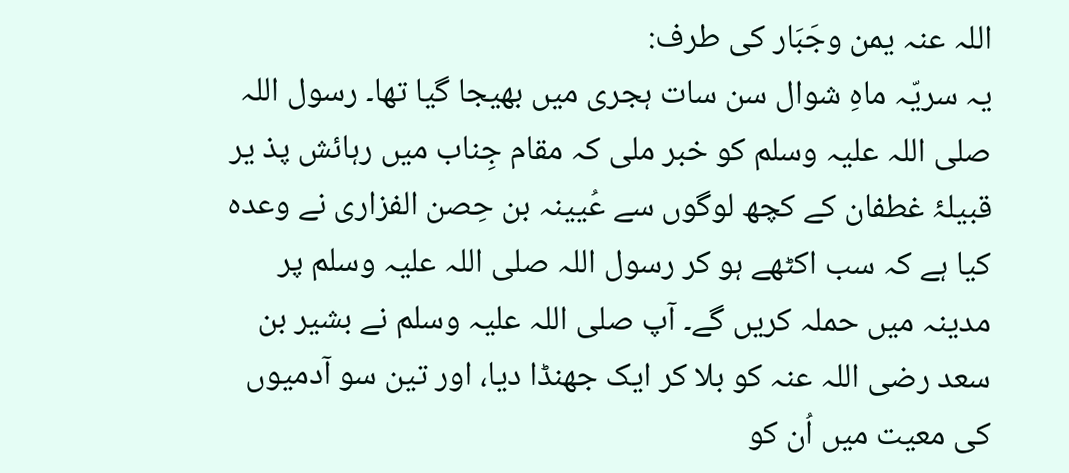اللہ عنہ یمن وجَبَار کی طرف:
یہ سریّہ ماہِ شوال سن سات ہجری میں بھیجا گیا تھا۔ رسول اللہ صلی اللہ علیہ وسلم کو خبر ملی کہ مقام جِناب میں رہائش پذ یر قبیلۂ غطفان کے کچھ لوگوں سے عُیینہ بن حِصن الفزاری نے وعدہ کیا ہے کہ سب اکٹھے ہو کر رسول اللہ صلی اللہ علیہ وسلم پر مدینہ میں حملہ کریں گے۔ آپ صلی اللہ علیہ وسلم نے بشیر بن سعد رضی اللہ عنہ کو بلا کر ایک جھنڈا دیا، اور تین سو آدمیوں کی معیت میں اُن کو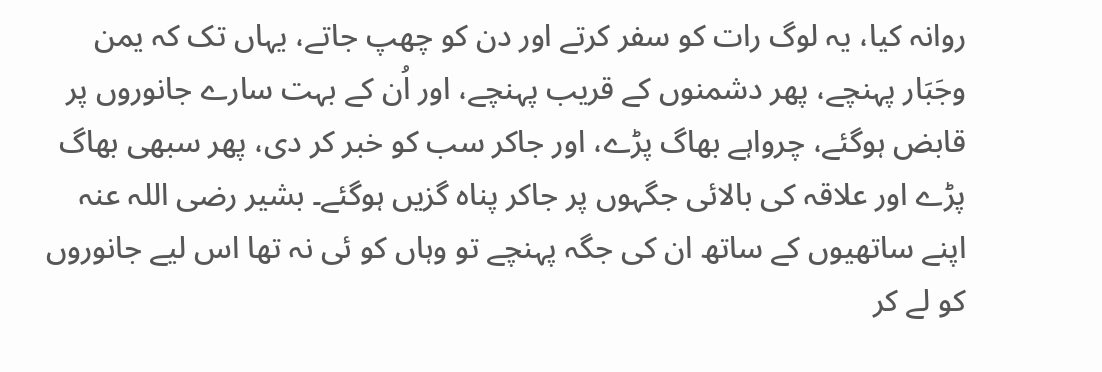روانہ کیا، یہ لوگ رات کو سفر کرتے اور دن کو چھپ جاتے، یہاں تک کہ یمن وجَبَار پہنچے، پھر دشمنوں کے قریب پہنچے، اور اُن کے بہت سارے جانوروں پر قابض ہوگئے، چرواہے بھاگ پڑے، اور جاکر سب کو خبر کر دی، پھر سبھی بھاگ پڑے اور علاقہ کی بالائی جگہوں پر جاکر پناہ گزیں ہوگئے۔ بشیر رضی اللہ عنہ اپنے ساتھیوں کے ساتھ ان کی جگہ پہنچے تو وہاں کو ئی نہ تھا اس لیے جانوروں کو لے کر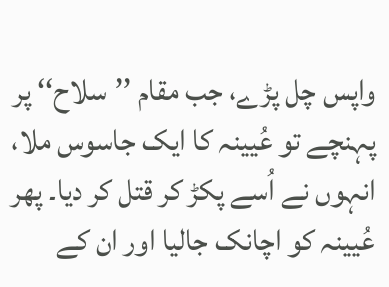واپس چل پڑے، جب مقام ’’سلاح‘‘ پر پہنچے تو عُیینہ کا ایک جاسوس ملا، انہوں نے اُسے پکڑ کر قتل کر دیا۔ پھر عُیینہ کو اچانک جالیا اور ان کے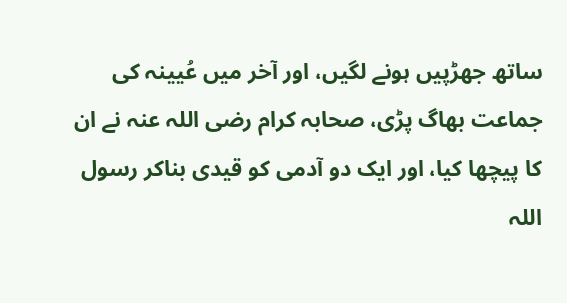ساتھ جھڑپیں ہونے لگیں، اور آخر میں عُیینہ کی جماعت بھاگ پڑی، صحابہ کرام رضی اللہ عنہ نے ان کا پیچھا کیا، اور ایک دو آدمی کو قیدی بناکر رسول اللہ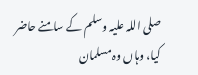صلی اللہ علیہ وسلم کے سامنے حاضر کیا، وہاں وہ مسلمان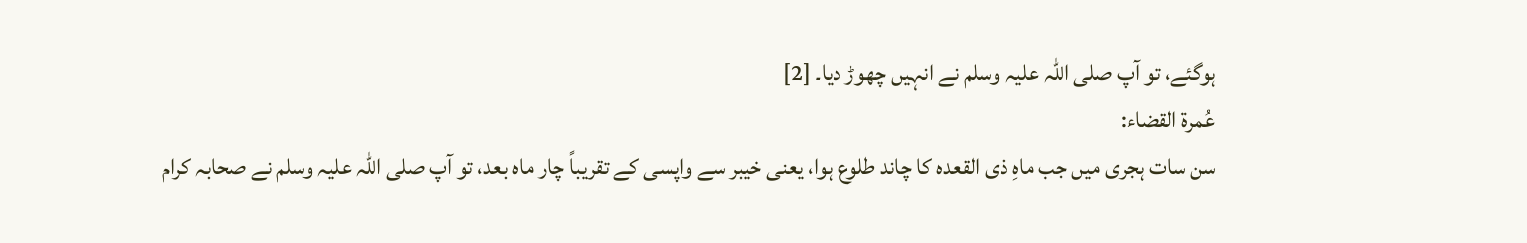ہوگئے، تو آپ صلی اللہ علیہ وسلم نے انہیں چھوڑ دیا۔ [2]
عُمرۃ القضاء:
سن سات ہجری میں جب ماہِ ذی القعدہ کا چاند طلوع ہوا، یعنی خیبر سے واپسی کے تقریباً چار ماہ بعد، تو آپ صلی اللہ علیہ وسلم نے صحابہ کرام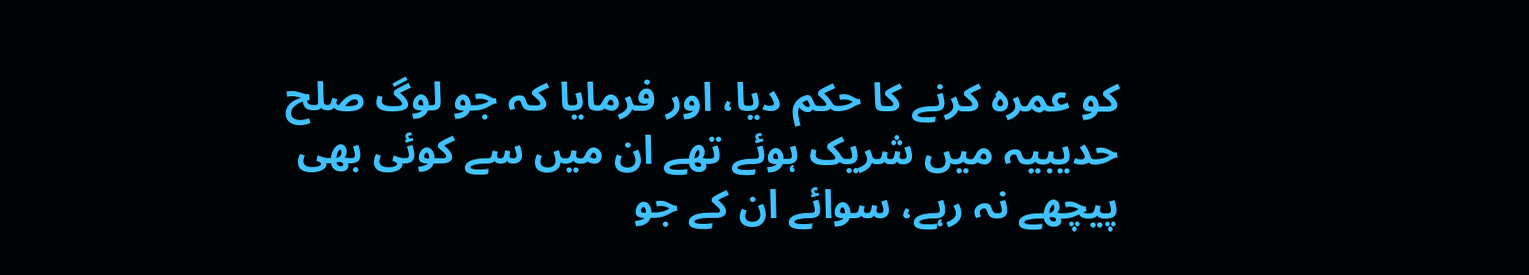کو عمرہ کرنے کا حکم دیا، اور فرمایا کہ جو لوگ صلح حدیبیہ میں شریک ہوئے تھے ان میں سے کوئی بھی پیچھے نہ رہے، سوائے ان کے جو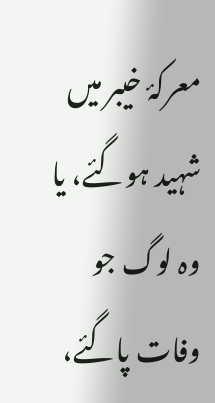معرکۂ خیبر میں شہید ہوگئے، یا وہ لوگ جو وفات پاگئے،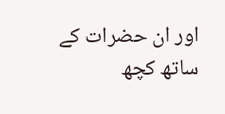اور ان حضرات کے ساتھ کچھ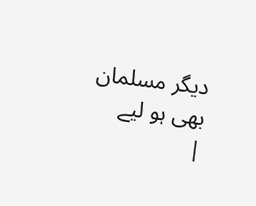دیگر مسلمان بھی ہو لیے
|